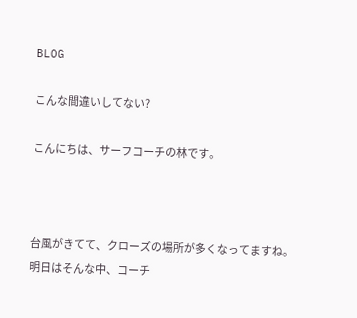BLOG

こんな間違いしてない?

こんにちは、サーフコーチの林です。



台風がきてて、クローズの場所が多くなってますね。
明日はそんな中、コーチ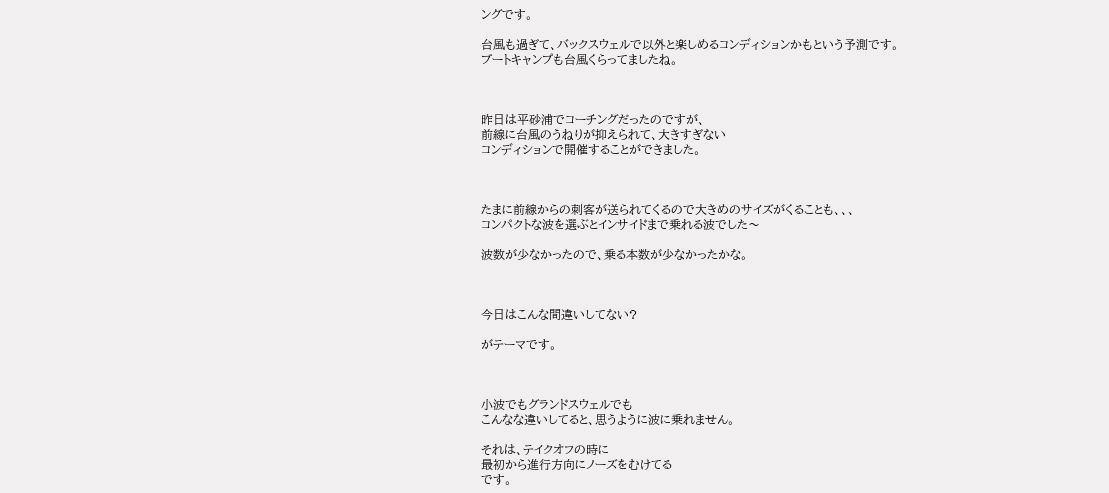ングです。

台風も過ぎて、バックスウェルで以外と楽しめるコンディションかもという予測です。
ブートキャンプも台風くらってましたね。



昨日は平砂浦でコーチングだったのですが、
前線に台風のうねりが抑えられて、大きすぎない
コンディションで開催することができました。



たまに前線からの刺客が送られてくるので大きめのサイズがくることも、、、
コンパクトな波を選ぶとインサイドまで乗れる波でした〜

波数が少なかったので、乗る本数が少なかったかな。



今日はこんな間違いしてない?

がテーマです。



小波でもグランドスウェルでも
こんなな違いしてると、思うように波に乗れません。

それは、テイクオフの時に
最初から進行方向にノーズをむけてる
です。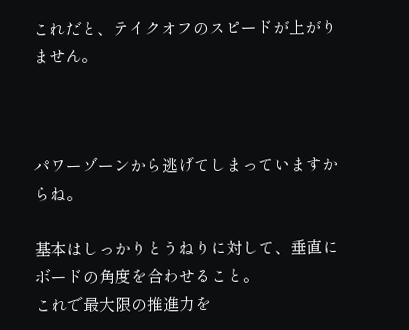これだと、テイクオフのスピードが上がりません。



パワーゾーンから逃げてしまっていますからね。

基本はしっかりとうねりに対して、垂直にボードの角度を合わせること。
これで最大限の推進力を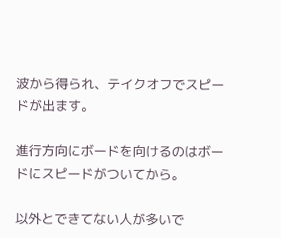波から得られ、テイクオフでスピードが出ます。

進行方向にボードを向けるのはボードにスピードがついてから。

以外とできてない人が多いで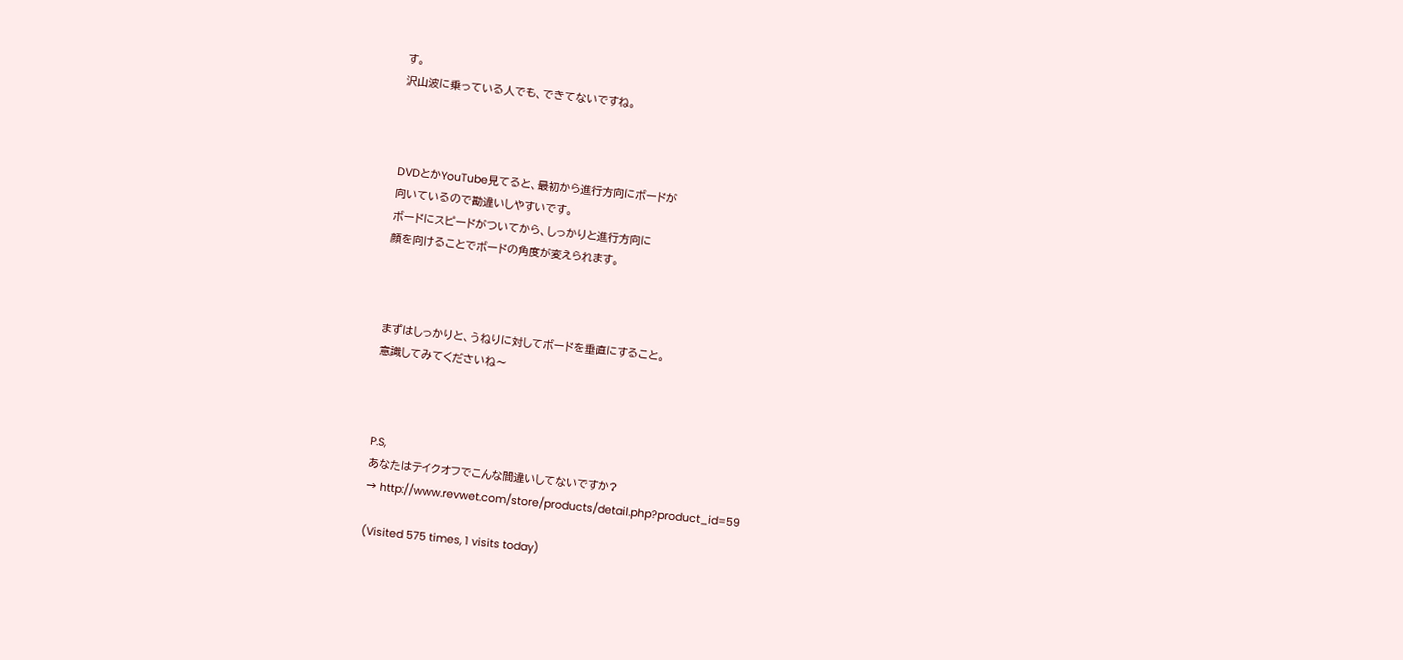す。
沢山波に乗っている人でも、できてないですね。



DVDとかYouTube見てると、最初から進行方向にボードが
向いているので勘違いしやすいです。
ボードにスピードがついてから、しっかりと進行方向に
顔を向けることでボードの角度が変えられます。



まずはしっかりと、うねりに対してボードを垂直にすること。
意識してみてくださいね〜



P.S,
あなたはテイクオフでこんな間違いしてないですか?
→ http://www.revwet.com/store/products/detail.php?product_id=59

(Visited 575 times, 1 visits today)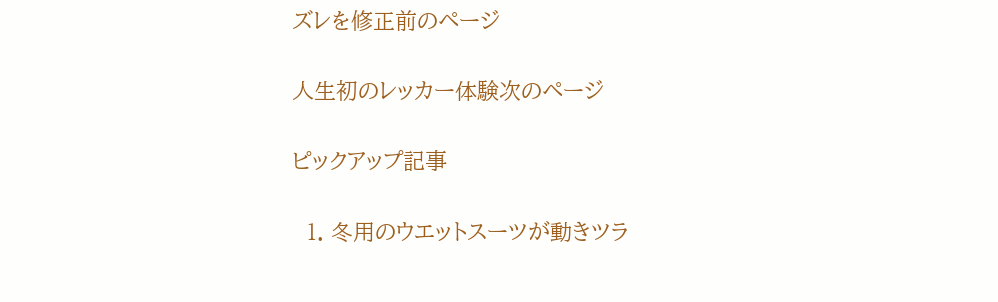ズレを修正前のページ

人生初のレッカー体験次のページ

ピックアップ記事

  1. 冬用のウエットスーツが動きツラ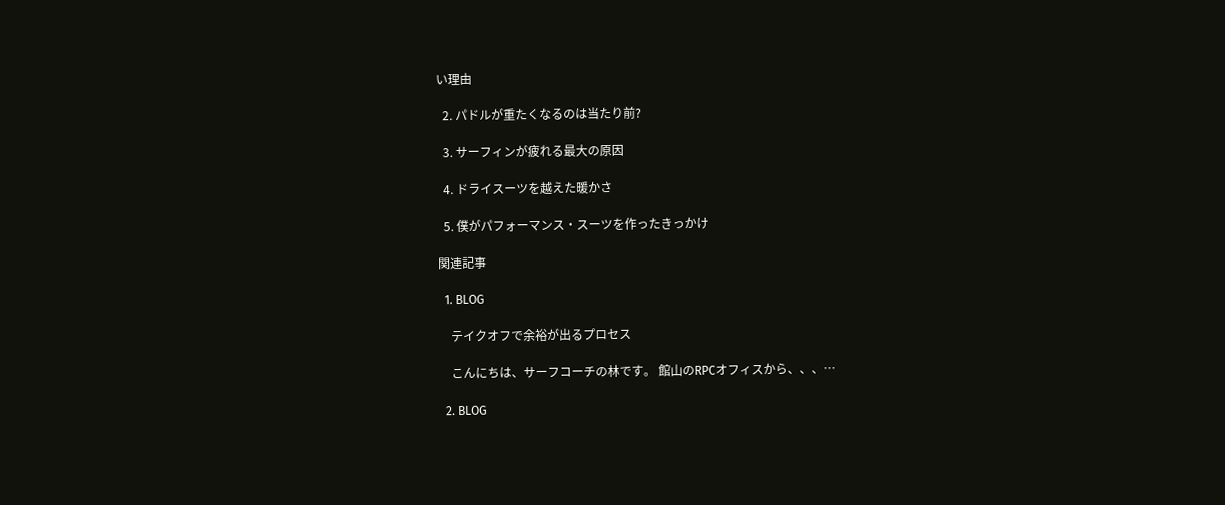い理由

  2. パドルが重たくなるのは当たり前?

  3. サーフィンが疲れる最大の原因

  4. ドライスーツを越えた暖かさ

  5. 僕がパフォーマンス・スーツを作ったきっかけ

関連記事

  1. BLOG

    テイクオフで余裕が出るプロセス

    こんにちは、サーフコーチの林です。 館山のRPCオフィスから、、、…

  2. BLOG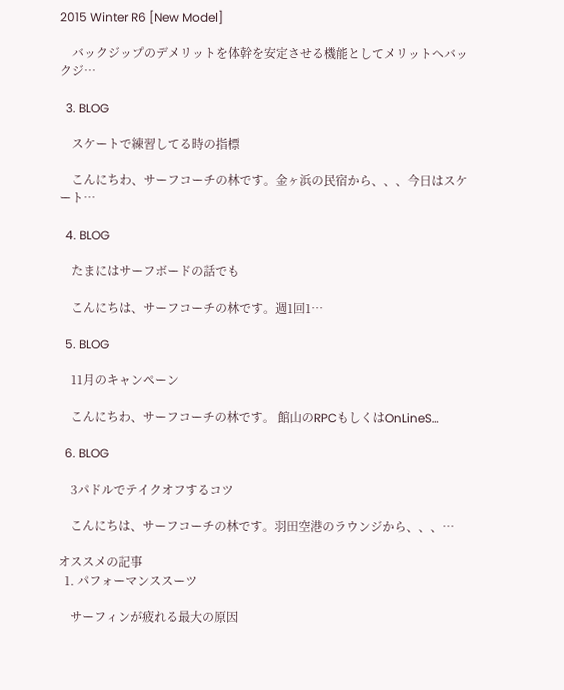2015 Winter R6 [New Model]

    バックジップのデメリットを体幹を安定させる機能としてメリットへバックジ…

  3. BLOG

    スケートで練習してる時の指標

    こんにちわ、サーフコーチの林です。金ヶ浜の民宿から、、、今日はスケート…

  4. BLOG

    たまにはサーフボードの話でも

    こんにちは、サーフコーチの林です。週1回1…

  5. BLOG

    11月のキャンペーン

    こんにちわ、サーフコーチの林です。 館山のRPCもしくはOnLineS…

  6. BLOG

    3パドルでテイクオフするコツ

    こんにちは、サーフコーチの林です。羽田空港のラウンジから、、、…

オススメの記事
  1. パフォーマンススーツ

    サーフィンが疲れる最大の原因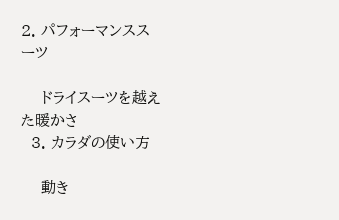2. パフォーマンススーツ

    ドライスーツを越えた暖かさ
  3. カラダの使い方

    動き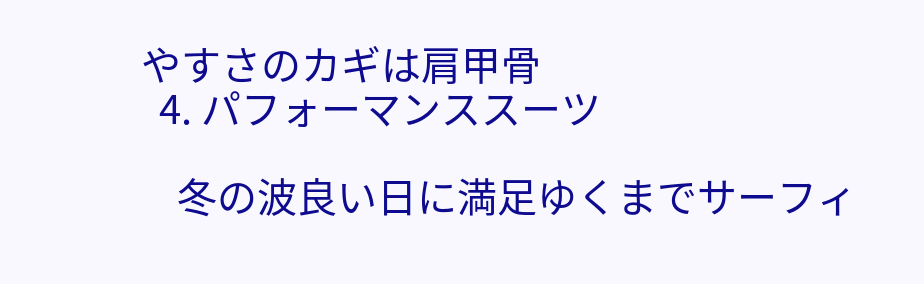やすさのカギは肩甲骨
  4. パフォーマンススーツ

    冬の波良い日に満足ゆくまでサーフィ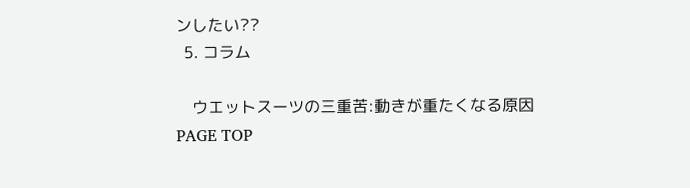ンしたい??
  5. コラム

    ウエットスーツの三重苦:動きが重たくなる原因
PAGE TOP